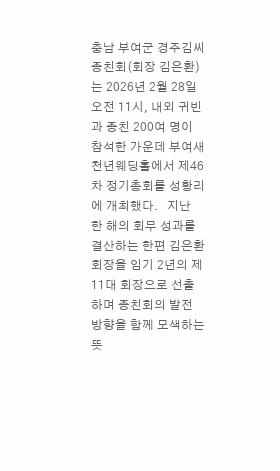충남 부여군 경주김씨 종친회(회장 김은환)는 2026년 2월 28일 오전 11시, 내외 귀빈과 종친 200여 명이 참석한 가운데 부여새천년웨딩홀에서 제46차 정기총회를 성황리에 개최했다.   지난 한 해의 회무 성과를 결산하는 한편 김은환 회장을 임기 2년의 제11대 회장으로 선출하며 종친회의 발전 방향을 함께 모색하는 뜻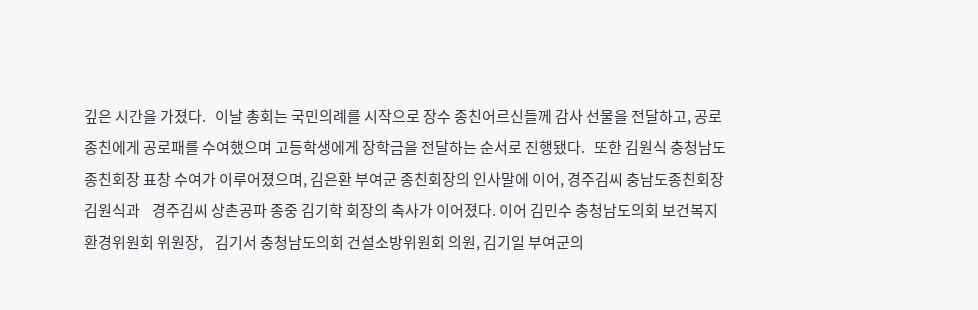깊은 시간을 가졌다.   이날 총회는 국민의례를 시작으로 장수 종친어르신들께 감사 선물을 전달하고, 공로 종친에게 공로패를 수여했으며 고등학생에게 장학금을 전달하는 순서로 진행됐다.   또한 김원식 충청남도 종친회장 표창 수여가 이루어졌으며, 김은환 부여군 종친회장의 인사말에 이어, 경주김씨 충남도종친회장 김원식과    경주김씨 상촌공파 종중 김기학 회장의 축사가 이어졌다. 이어 김민수 충청남도의회 보건복지환경위원회 위원장,    김기서 충청남도의회 건설소방위원회 의원, 김기일 부여군의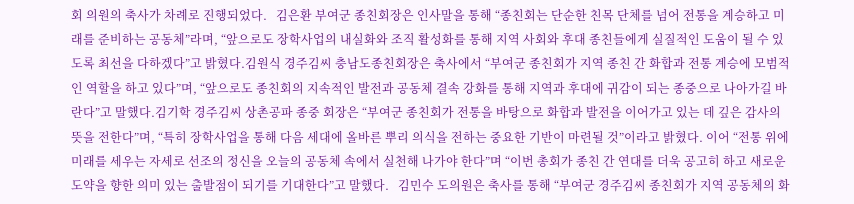회 의원의 축사가 차례로 진행되었다.   김은환 부여군 종친회장은 인사말을 통해 “종친회는 단순한 친목 단체를 넘어 전통을 계승하고 미래를 준비하는 공동체”라며, “앞으로도 장학사업의 내실화와 조직 활성화를 통해 지역 사회와 후대 종친들에게 실질적인 도움이 될 수 있도록 최선을 다하겠다”고 밝혔다.김원식 경주김씨 충남도종친회장은 축사에서 “부여군 종친회가 지역 종친 간 화합과 전통 계승에 모범적인 역할을 하고 있다”며, “앞으로도 종친회의 지속적인 발전과 공동체 결속 강화를 통해 지역과 후대에 귀감이 되는 종중으로 나아가길 바란다”고 말했다.김기학 경주김씨 상촌공파 종중 회장은 “부여군 종친회가 전통을 바탕으로 화합과 발전을 이어가고 있는 데 깊은 감사의 뜻을 전한다”며, “특히 장학사업을 통해 다음 세대에 올바른 뿌리 의식을 전하는 중요한 기반이 마련될 것”이라고 밝혔다. 이어 “전통 위에 미래를 세우는 자세로 선조의 정신을 오늘의 공동체 속에서 실천해 나가야 한다”며 “이번 총회가 종친 간 연대를 더욱 공고히 하고 새로운 도약을 향한 의미 있는 출발점이 되기를 기대한다”고 말했다.   김민수 도의원은 축사를 통해 “부여군 경주김씨 종친회가 지역 공동체의 화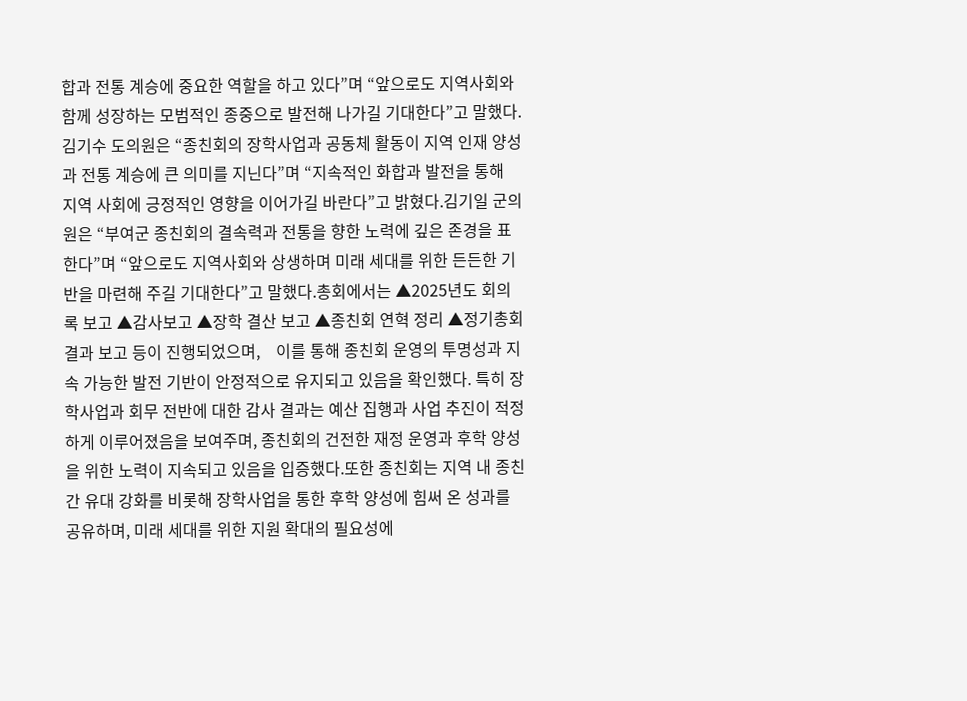합과 전통 계승에 중요한 역할을 하고 있다”며 “앞으로도 지역사회와 함께 성장하는 모범적인 종중으로 발전해 나가길 기대한다”고 말했다.김기수 도의원은 “종친회의 장학사업과 공동체 활동이 지역 인재 양성과 전통 계승에 큰 의미를 지닌다”며 “지속적인 화합과 발전을 통해 지역 사회에 긍정적인 영향을 이어가길 바란다”고 밝혔다.김기일 군의원은 “부여군 종친회의 결속력과 전통을 향한 노력에 깊은 존경을 표한다”며 “앞으로도 지역사회와 상생하며 미래 세대를 위한 든든한 기반을 마련해 주길 기대한다”고 말했다.총회에서는 ▲2025년도 회의록 보고 ▲감사보고 ▲장학 결산 보고 ▲종친회 연혁 정리 ▲정기총회 결과 보고 등이 진행되었으며,    이를 통해 종친회 운영의 투명성과 지속 가능한 발전 기반이 안정적으로 유지되고 있음을 확인했다. 특히 장학사업과 회무 전반에 대한 감사 결과는 예산 집행과 사업 추진이 적정하게 이루어졌음을 보여주며, 종친회의 건전한 재정 운영과 후학 양성을 위한 노력이 지속되고 있음을 입증했다.또한 종친회는 지역 내 종친 간 유대 강화를 비롯해 장학사업을 통한 후학 양성에 힘써 온 성과를 공유하며, 미래 세대를 위한 지원 확대의 필요성에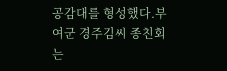공감대를 형성했다.부여군 경주김씨 종친회는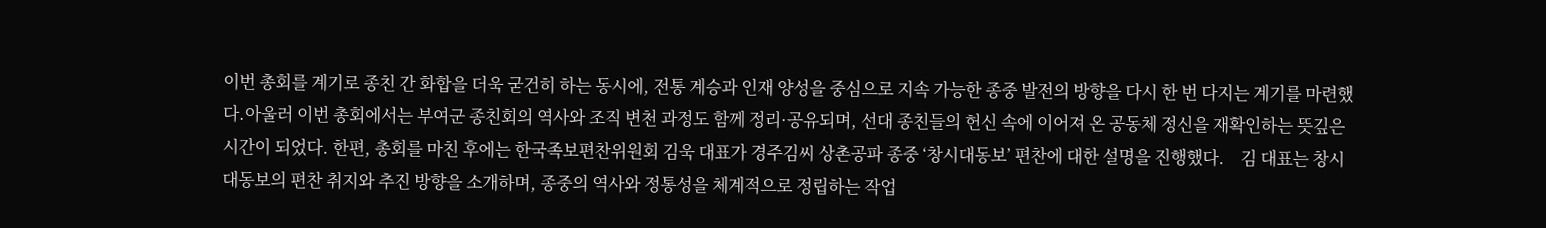이번 총회를 계기로 종친 간 화합을 더욱 굳건히 하는 동시에, 전통 계승과 인재 양성을 중심으로 지속 가능한 종중 발전의 방향을 다시 한 번 다지는 계기를 마련했다.아울러 이번 총회에서는 부여군 종친회의 역사와 조직 변천 과정도 함께 정리·공유되며, 선대 종친들의 헌신 속에 이어져 온 공동체 정신을 재확인하는 뜻깊은 시간이 되었다. 한편, 총회를 마친 후에는 한국족보편찬위원회 김욱 대표가 경주김씨 상촌공파 종중 ‘창시대동보’ 편찬에 대한 설명을 진행했다.    김 대표는 창시대동보의 편찬 취지와 추진 방향을 소개하며, 종중의 역사와 정통성을 체계적으로 정립하는 작업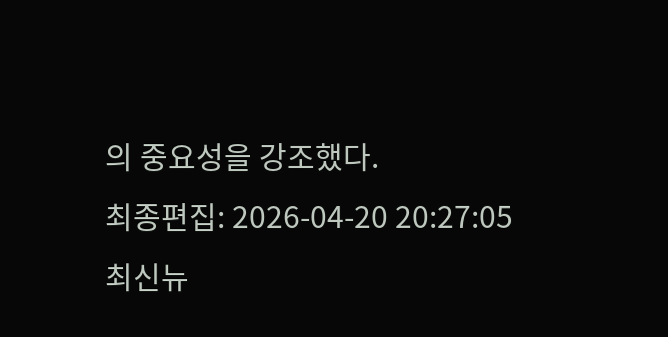의 중요성을 강조했다.
최종편집: 2026-04-20 20:27:05
최신뉴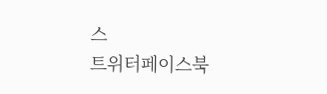스
트위터페이스북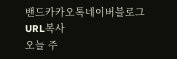밴드카카오톡네이버블로그URL복사
오늘 주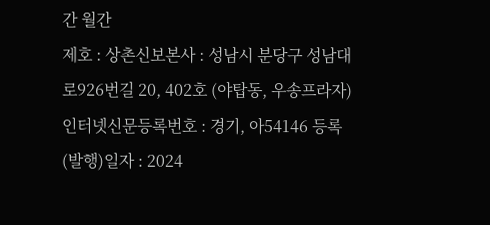간 월간
제호 : 상촌신보본사 : 성남시 분당구 성남대로926번길 20, 402호 (야탑동, 우송프라자) 인터넷신문등록번호 : 경기, 아54146 등록(발행)일자 : 2024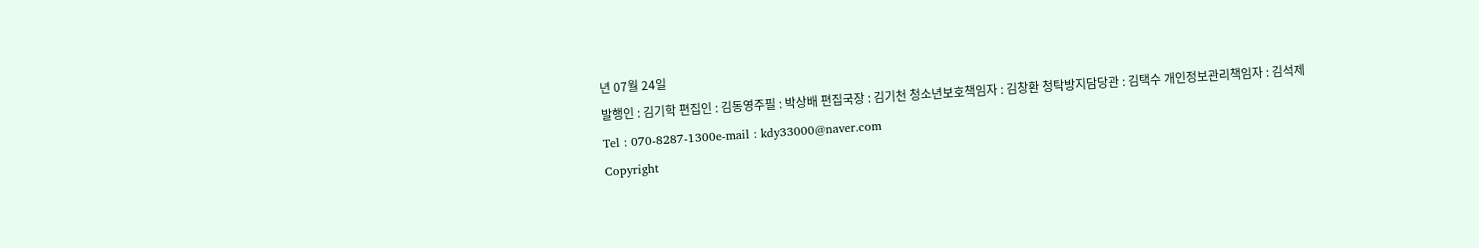년 07월 24일
발행인 : 김기학 편집인 : 김동영주필 : 박상배 편집국장 : 김기천 청소년보호책임자 : 김창환 청탁방지담당관 : 김택수 개인정보관리책임자 : 김석제
Tel : 070-8287-1300e-mail : kdy33000@naver.com
Copyright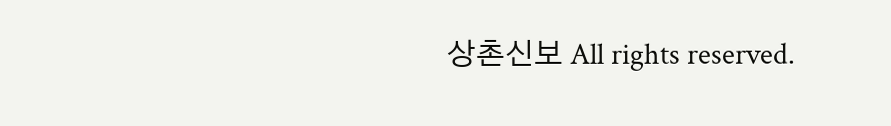상촌신보 All rights reserved.